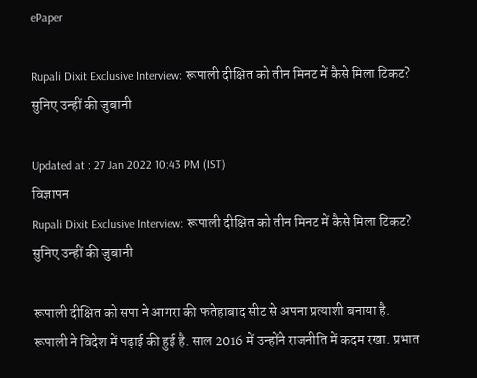ePaper

Rupali Dixit Exclusive Interview: रूपाली दीक्षित को तीन मिनट में कैसे मिला टिकट? सुनिए उन्हीं की जुबानी

Updated at : 27 Jan 2022 10:43 PM (IST)
विज्ञापन
Rupali Dixit Exclusive Interview: रूपाली दीक्षित को तीन मिनट में कैसे मिला टिकट? सुनिए उन्हीं की जुबानी

रूपाली दीक्षित को सपा ने आगरा की फतेहाबाद सीट से अपना प्रत्याशी बनाया है. रूपाली ने विदेश में पढ़ाई की हुई है. साल 2016 में उन्होंने राजनीति में कदम रखा. प्रभात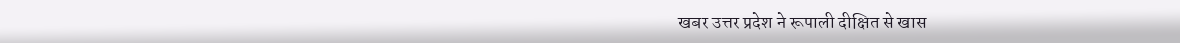खबर उत्तर प्रदेश ने रूपाली दीक्षित से खास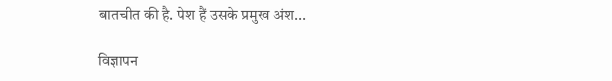बातचीत की है. पेश हैं उसके प्रमुख अंश...

विज्ञापन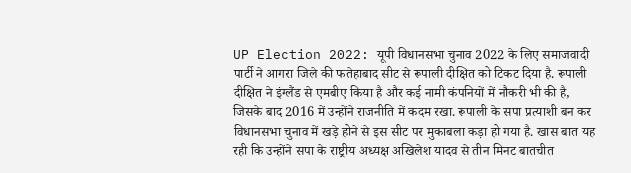UP Election 2022: यूपी विधानसभा चुनाव 2022 के लिए समाजवादी पार्टी ने आगरा जिले की फतेहाबाद सीट से रूपाली दीक्षित को टिकट दिया है. रूपाली दीक्षित ने इंग्लैंड से एमबीए किया है और कई नामी कंपनियों में नौकरी भी की है, जिसके बाद 2016 में उन्होंने राजनीति में कदम रखा. रूपाली के सपा प्रत्याशी बन कर विधानसभा चुनाव में खड़े होने से इस सीट पर मुकाबला कड़ा हो गया है. खास बात यह रही कि उन्होंने सपा के राष्ट्रीय अध्यक्ष अखिलेश यादव से तीन मिनट बातचीत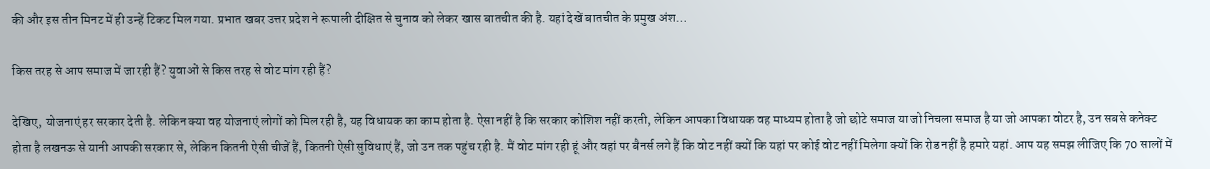की और इस तीन मिनट में ही उन्हें टिकट मिल गया. प्रभात खबर उत्तर प्रदेश ने रूपाली दीक्षित से चुनाव को लेकर खास बातचीत की है. यहां देखें बातचीत के प्रमुख अंश…

किस तरह से आप समाज में जा रही हैं? युवाओं से किस तरह से वोट मांग रही हैं?

देखिए, योजनाएं हर सरकार देती है. लेकिन क्या वह योजनाएं लोगों को मिल रही है, यह विधायक का काम होता है. ऐसा नहीं है कि सरकार कोशिश नहीं करती, लेकिन आपका विधायक वह माध्यम होता है जो छोटे समाज या जो निचला समाज है या जो आपका वोटर है, उन सबसे कनेक्ट होता है लखनऊ से यानी आपकी सरकार से, लेकिन कितनी ऐसी चीजें हैं, कितनी ऐसी सुविधाएं हैं, जो उन तक पहुंच रही है. मैं वोट मांग रही हूं और वहां पर बैनर्स लगे हैं कि वोट नहीं क्यों कि यहां पर कोई वोट नहीं मिलेगा क्यों कि रोड नहीं है हमारे यहां. आप यह समझ लीजिए कि 70 सालों में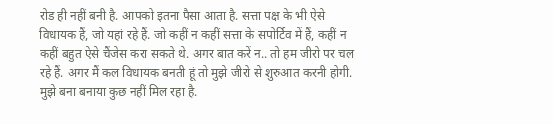रोड ही नहीं बनी है. आपको इतना पैसा आता है. सत्ता पक्ष के भी ऐसे विधायक हैं, जो यहां रहे हैं. जो कहीं न कहीं सत्ता के सपोर्टिव में हैं, कहीं न कहीं बहुत ऐसे चैंजेस करा सकते थे. अगर बात करें न.. तो हम जीरो पर चल रहे हैं. अगर मैं कल विधायक बनती हूं तो मुझे जीरो से शुरुआत करनी होगी. मुझे बना बनाया कुछ नहीं मिल रहा है.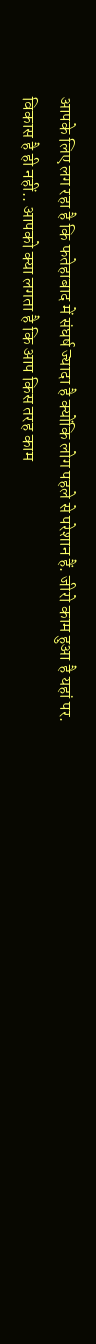आपके लिए लग रहा है कि फतेहाबाद में संघर्ष ज्यादा है क्योंकि लोग पहले से परेशान हैं. जीरो काम हुआ है यहां पर. विकास है ही नहीं.. आपको क्या लगता है कि आप किस तरह काम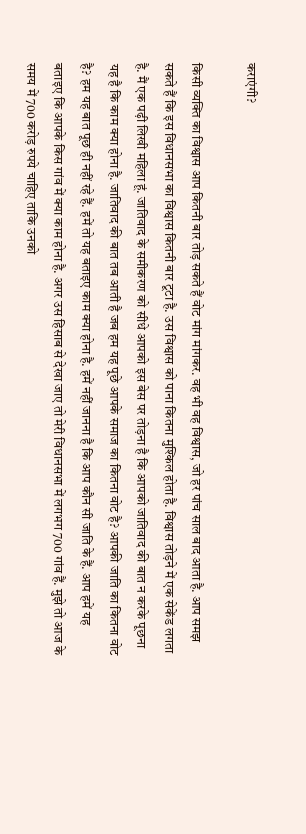कराएंगी?

किसी व्यक्ति का विश्वास आप कितनी बार तोड़ सकते हैं वोट मांग मांगकर. वह भी वह विश्वास, जो हर पांच साल बाद आता है. आप समझ सकते हैं कि इस विधानसभा का विश्वास कितनी बार टूटा है. उस विश्वास को पाना कितना मुश्किल होता है. विश्वास तोड़ने में एक सेकेंड लगता है. मैं एक पढ़ी लिखी महिला हूं. जातिवाद के समीकरण को सीधे आपको इस बेस पर तोड़ना है कि आपको जातिवाद की बात न करके पूछना यह है कि काम क्या होना है. जातिवाद की बात तब आती है जब हम यह पूछे आपके समाज का कितना वोट है? आपकी जाति का कितना वोट है? हम यह बात पूछ ही नहीं रहे हैं. हमें तो यह बताइए काम क्या होना है. हमें नहीं जानना है कि आप कौन सी जाति के हैं. आप हमें यह बताइए कि आपके किस गांव में क्या काम होना है. अगर उस हिसाब से देखा जाए तो मेरी विधानसभा में लगभग 700 गांव हैं. मुझे तो आज के समय में 700 करोड़ रुपये चाहिए ताकि उनको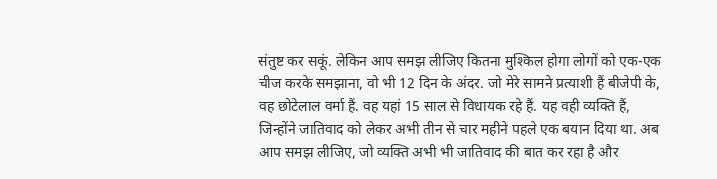संतुष्ट कर सकूं. लेकिन आप समझ लीजिए कितना मुश्किल होगा लोगों को एक-एक चीज करके समझाना, वो भी 12 दिन के अंदर. जो मेरे सामने प्रत्याशी हैं बीजेपी के, वह छोटेलाल वर्मा हैं. वह यहां 15 साल से विधायक रहे हैं. यह वही व्यक्ति हैं, जिन्होंने जातिवाद को लेकर अभी तीन से चार महीने पहले एक बयान दिया था. अब आप समझ लीजिए, जो व्यक्ति अभी भी जातिवाद की बात कर रहा है और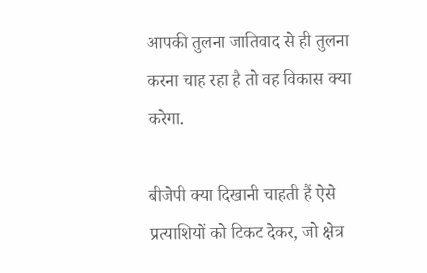आपकी तुलना जातिवाद से ही तुलना करना चाह रहा है तो वह विकास क्या करेगा.

बीजेपी क्या दिखानी चाहती हैं ऐसे प्रत्याशियों को टिकट देकर, जो क्षेत्र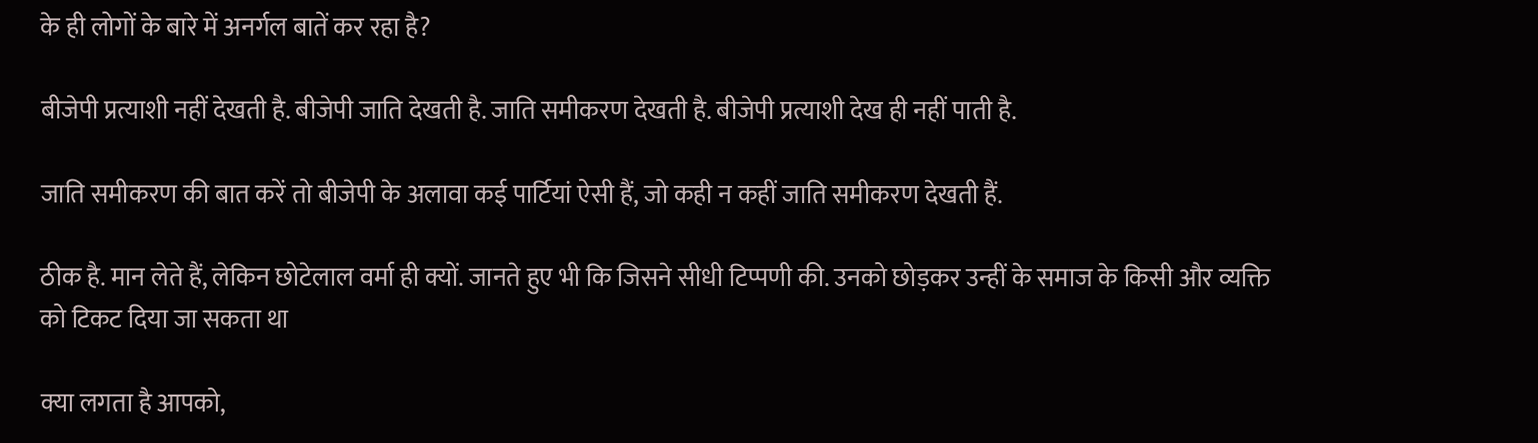के ही लोगों के बारे में अनर्गल बातें कर रहा है?

बीजेपी प्रत्याशी नहीं देखती है. बीजेपी जाति देखती है. जाति समीकरण देखती है. बीजेपी प्रत्याशी देख ही नहीं पाती है.

जाति समीकरण की बात करें तो बीजेपी के अलावा कई पार्टियां ऐसी हैं, जो कही न कहीं जाति समीकरण देखती हैं.

ठीक है. मान लेते हैं, लेकिन छोटेलाल वर्मा ही क्यों. जानते हुए भी कि जिसने सीधी टिप्पणी की. उनको छोड़कर उन्हीं के समाज के किसी और व्यक्ति को टिकट दिया जा सकता था

क्या लगता है आपको,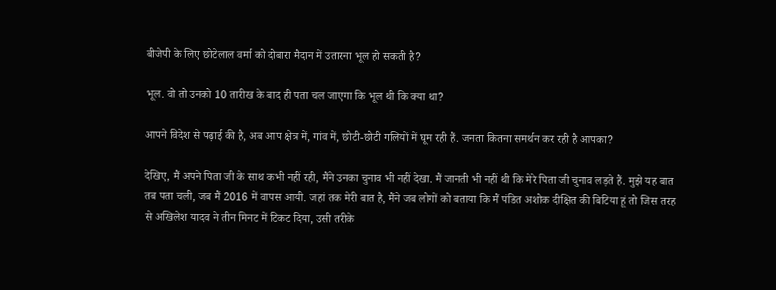बीजेपी के लिए छोटेलाल वर्मा को दोबारा मैदान में उतारना भूल हो सकती है?

भूल. वो तो उनको 10 तारीख के बाद ही पता चल जाएगा कि भूल थी कि क्या था?

आपने विदेश से पढ़ाई की है, अब आप क्षेत्र में, गांव में, छोटी-छोटी गलियों में घूम रही हैं. जनता कितना समर्थन कर रही है आपका?

देखिए, मैं अपने पिता जी के साथ कभी नहीं रही, मैंने उनका चुनाव भी नहीं देखा. मैं जानती भी नहीं थी कि मेरे पिता जी चुनाव लड़ते हैं. मुझे यह बात तब पता चली, जब मैं 2016 में वापस आयी. जहां तक मेरी बात है, मैंने जब लोगों को बताया कि मैं पंडित अशोक दीक्षित की बिटिया हूं तो जिस तरह से अखिलेश यादव ने तीन मिनट में टिकट दिया, उसी तरीके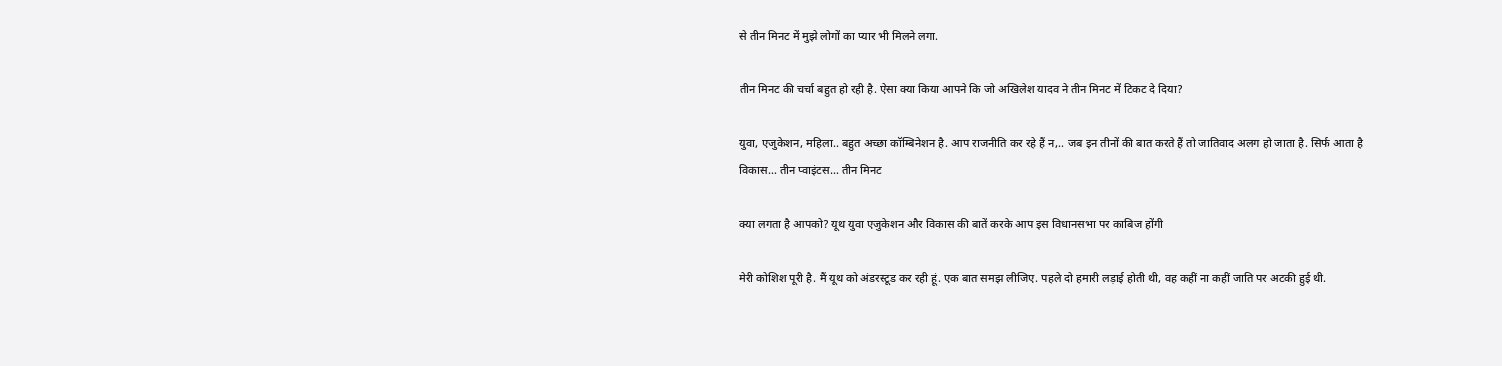से तीन मिनट में मुझे लोगों का प्यार भी मिलने लगा.

तीन मिनट की चर्चा बहुत हो रही है. ऐसा क्या किया आपने कि जो अखिलेश यादव ने तीन मिनट में टिकट दे दिया?

युवा, एजुकेशन, महिला.. बहुत अच्छा कॉम्बिनेशन है. आप राजनीति कर रहे हैं न,.. जब इन तीनों की बात करते हैं तो जातिवाद अलग हो जाता है. सिर्फ आता है विकास… तीन प्वाइंटस… तीन मिनट

क्या लगता है आपको? यूथ युवा एजुकेशन और विकास की बातें करके आप इस विधानसभा पर काबिज होंगी

मेरी कोशिश पूरी है. मैं यूथ को अंडरस्टूड कर रही हूं. एक बात समझ लीजिए. पहले दो हमारी लड़ाई होती थी, वह कहीं ना कहीं जाति पर अटकी हुई थी.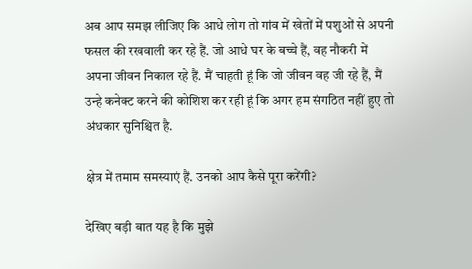अब आप समझ लीजिए कि आधे लोग तो गांव में खेतों में पशुओं से अपनी फसल की रखवाली कर रहे हैं. जो आधे घर के बच्चे हैं, वह नौकरी में अपना जीवन निकाल रहे हैं. मैं चाहती हूं कि जो जीवन वह जी रहे हैं, मैं उन्हे कनेक्ट करने की कोशिश कर रही हूं कि अगर हम संगठित नहीं हुए तो अंधकार सुनिश्चित है.

क्षेत्र में तमाम समस्याएं हैं. उनको आप कैसे पूरा करेंगी?

देखिए बड़ी बात यह है कि मुझे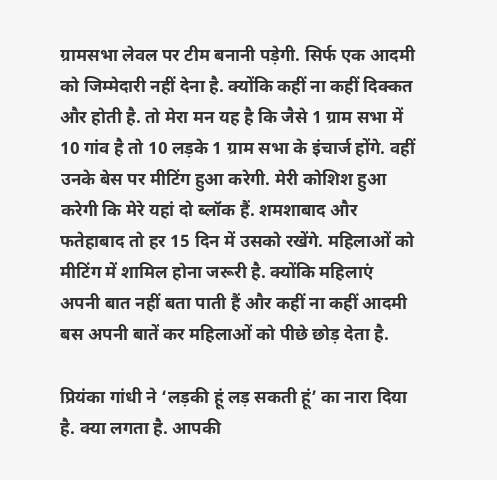ग्रामसभा लेवल पर टीम बनानी पड़ेगी. सिर्फ एक आदमी को जिम्मेदारी नहीं देना है. क्योंकि कहीं ना कहीं दिक्कत और होती है. तो मेरा मन यह है कि जैसे 1 ग्राम सभा में 10 गांव है तो 10 लड़के 1 ग्राम सभा के इंचार्ज होंगे. वहीं उनके बेस पर मीटिंग हुआ करेगी. मेरी कोशिश हुआ करेगी कि मेरे यहां दो ब्लॉक हैं. शमशाबाद और फतेहाबाद तो हर 15 दिन में उसको रखेंगे. महिलाओं को मीटिंग में शामिल होना जरूरी है. क्योंकि महिलाएं अपनी बात नहीं बता पाती हैं और कहीं ना कहीं आदमी बस अपनी बातें कर महिलाओं को पीछे छोड़ देता है.

प्रियंका गांधी ने ‘लड़की हूं लड़ सकती हूं’ का नारा दिया है. क्या लगता है. आपकी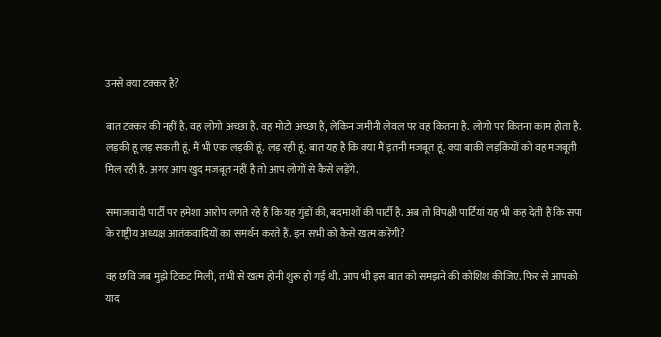उनसे क्या टक्कर है?

बात टक्कर की नहीं है. वह लोगो अच्छा है. वह मोटो अच्छा है, लेकिन जमीनी लेवल पर वह कितना है. लोगो पर कितना काम होता है. लड़की हू लड़ सकती हूं. मैं भी एक लड़की हूं. लड़ रही हूं. बात यह है कि क्या मैं इतनी मजबूत हूं. क्या बाकी लड़कियों को वह मजबूती मिल रही है. अगर आप खुद मजबूत नहीं है तो आप लोगों से कैसे लड़ेंगे.

समाजवादी पार्टी पर हमेशा आरोप लगते रहे हैं कि यह गुंडों की, बदमाशों की पार्टी है. अब तो विपक्षी पार्टियां यह भी कह देती हैं कि सपा के राष्ट्रीय अध्यक्ष आतंकवादियों का समर्थन करते हैं. इन सभी को कैसे खत्म करेंगी?

वह छवि जब मुझे टिकट मिली, तभी से खत्म होनी शुरू हो गई थी. आप भी इस बात को समझने की कोशिश कीजिए. फिर से आपको याद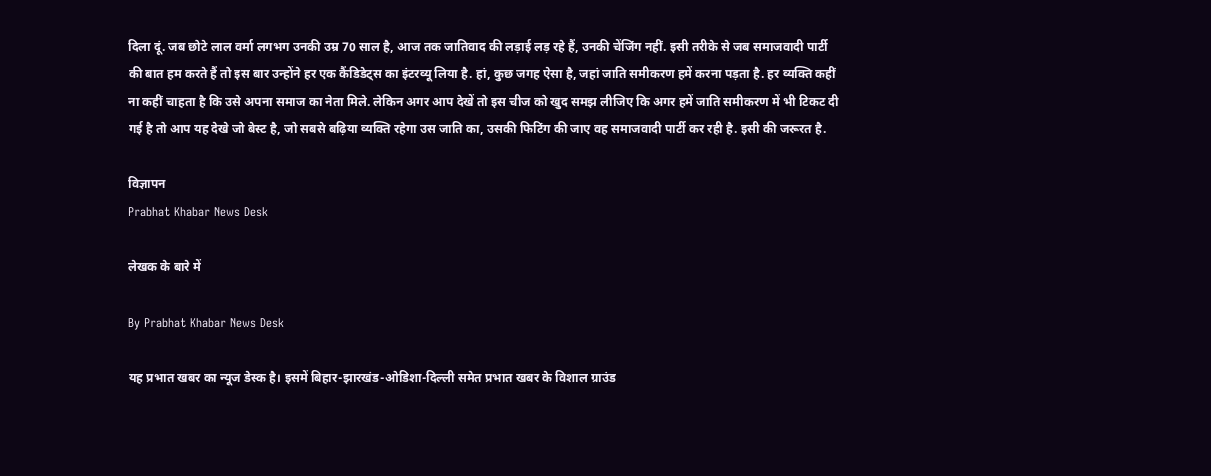दिला दूं. जब छोटे लाल वर्मा लगभग उनकी उम्र 70 साल है, आज तक जातिवाद की लड़ाई लड़ रहे हैं, उनकी चेंजिंग नहीं. इसी तरीके से जब समाजवादी पार्टी की बात हम करते हैं तो इस बार उन्होंने हर एक कैंडिडेट्स का इंटरव्यू लिया है. हां, कुछ जगह ऐसा है, जहां जाति समीकरण हमें करना पड़ता है. हर व्यक्ति कहीं ना कहीं चाहता है कि उसे अपना समाज का नेता मिले. लेकिन अगर आप देखें तो इस चीज को खुद समझ लीजिए कि अगर हमें जाति समीकरण में भी टिकट दी गई है तो आप यह देखे जो बेस्ट है, जो सबसे बढ़िया व्यक्ति रहेगा उस जाति का, उसकी फिटिंग की जाए वह समाजवादी पार्टी कर रही है. इसी की जरूरत है.

विज्ञापन
Prabhat Khabar News Desk

लेखक के बारे में

By Prabhat Khabar News Desk

यह प्रभात खबर का न्यूज डेस्क है। इसमें बिहार-झारखंड-ओडिशा-दिल्‍ली समेत प्रभात खबर के विशाल ग्राउंड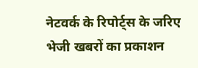नेटवर्क के रिपोर्ट्स के जरिए भेजी खबरों का प्रकाशन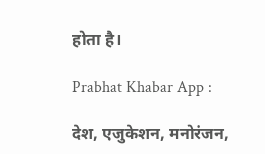होता है।

Prabhat Khabar App :

देश, एजुकेशन, मनोरंजन,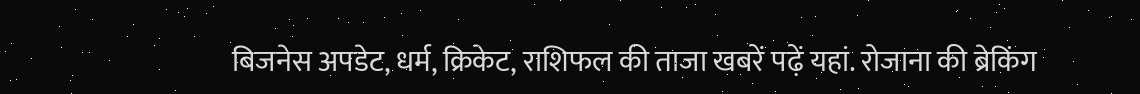बिजनेस अपडेट, धर्म, क्रिकेट, राशिफल की ताजा खबरें पढ़ें यहां. रोजाना की ब्रेकिंग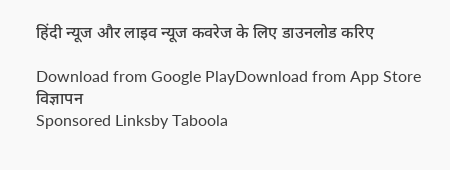हिंदी न्यूज और लाइव न्यूज कवरेज के लिए डाउनलोड करिए

Download from Google PlayDownload from App Store
विज्ञापन
Sponsored Linksby Taboola